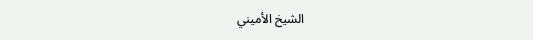الشيخ الأميني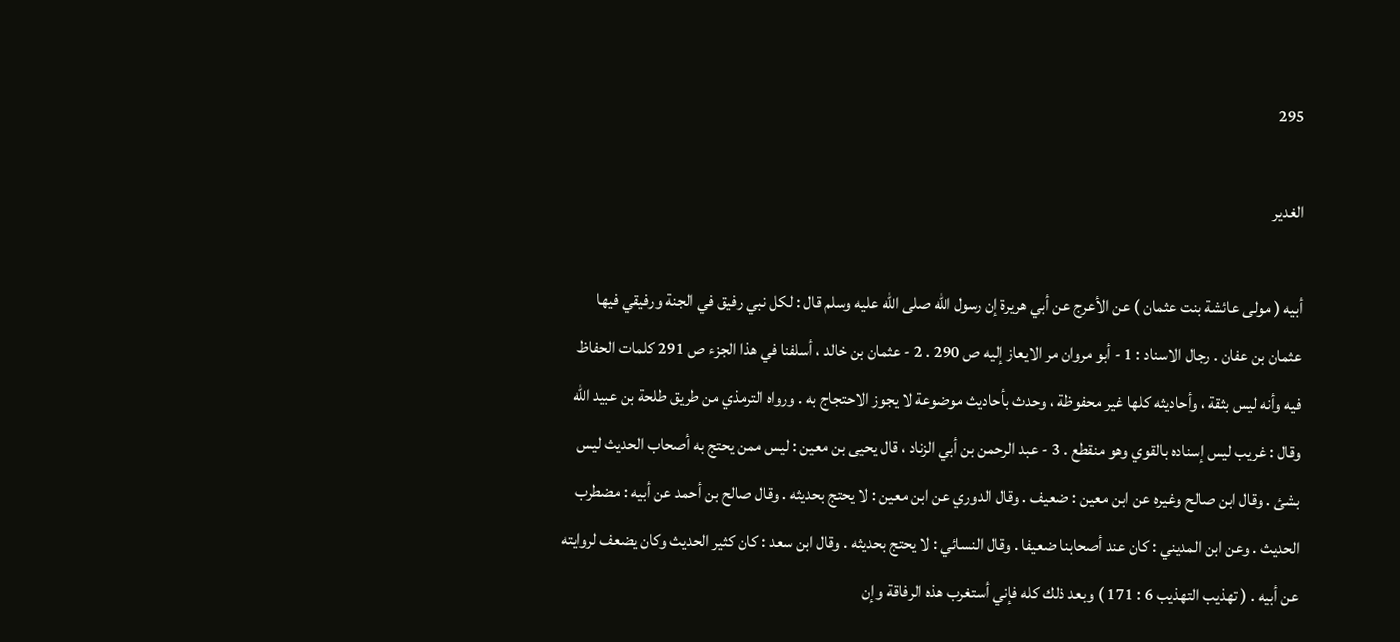295

الغدير

أبيه ( مولى عائشة بنت عثمان ) عن الأعرج عن أبي هريرة إن رسول الله صلى الله عليه وسلم قال : لكل نبي رفيق في الجنة ورفيقي فيها عثمان بن عفان . رجال الاسناد : 1 - أبو مروان مر الايعاز إليه ص 290 . 2 - عثمان بن خالد ، أسلفنا في هذا الجزء ص 291 كلمات الحفاظ فيه وأنه ليس بثقة ، وأحاديثه كلها غير محفوظة ، وحدث بأحاديث موضوعة لا يجوز الاحتجاج به . ورواه الترمذي من طريق طلحة بن عبيد الله وقال : غريب ليس إسناده بالقوي وهو منقطع . 3 - عبد الرحمن بن أبي الزناد ، قال يحيى بن معين : ليس ممن يحتج به أصحاب الحديث ليس بشئ . وقال ابن صالح وغيره عن ابن معين : ضعيف . وقال الدوري عن ابن معين : لا يحتج بحديثه . وقال صالح بن أحمد عن أبيه : مضطرب الحديث . وعن ابن المديني : كان عند أصحابنا ضعيفا . وقال النسائي : لا يحتج بحديثه . وقال ابن سعد : كان كثير الحديث وكان يضعف لروايته عن أبيه . ( تهذيب التهذيب 6 : 171 ) وبعد ذلك كله فإني أستغرب هذه الرفاقة وإن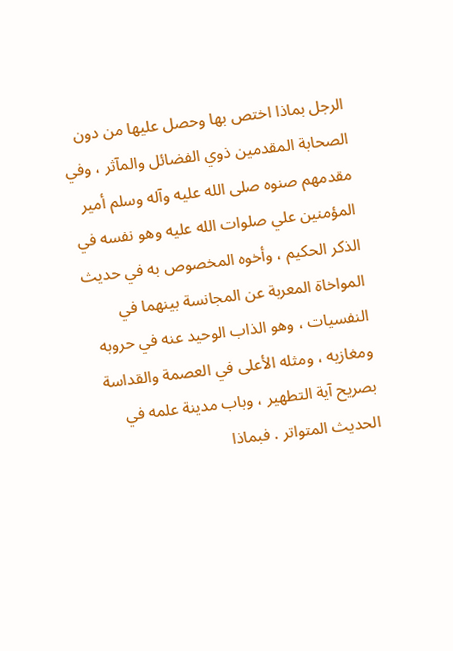الرجل بماذا اختص بها وحصل عليها من دون الصحابة المقدمين ذوي الفضائل والمآثر ، وفي مقدمهم صنوه صلى الله عليه وآله وسلم أمير المؤمنين علي صلوات الله عليه وهو نفسه في الذكر الحكيم ، وأخوه المخصوص به في حديث المواخاة المعربة عن المجانسة بينهما في النفسيات ، وهو الذاب الوحيد عنه في حروبه ومغازيه ، ومثله الأعلى في العصمة والقداسة بصريح آية التطهير ، وباب مدينة علمه في الحديث المتواتر . فبماذا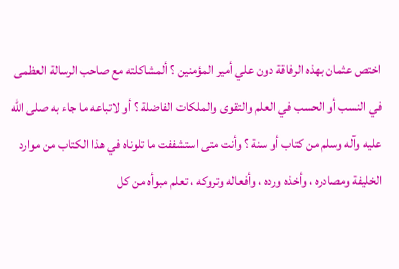اختص عثمان بهذه الرفاقة دون علي أمير المؤمنين ؟ ألمشاكلته مع صاحب الرسالة العظمى في النسب أو الحسب في العلم والتقوى والملكات الفاضلة ؟ أو لاتباعه ما جاء به صلى الله عليه وآله وسلم من كتاب أو سنة ؟ وأنت متى استشففت ما تلوناه في هذا الكتاب من موارد الخليفة ومصادره ، وأخذه ورده ، وأفعاله وتروكه ، تعلم مبوأه من كل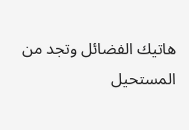هاتيك الفضائل وتجد من المستحيل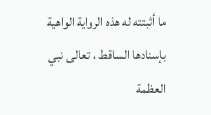ما أثبتته له هذه الرواية الواهية بإسنادها الساقط ، تعالى نبي العظمة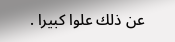عن ذلك علوا كبيرا .